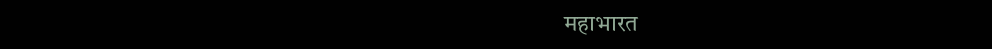महाभारत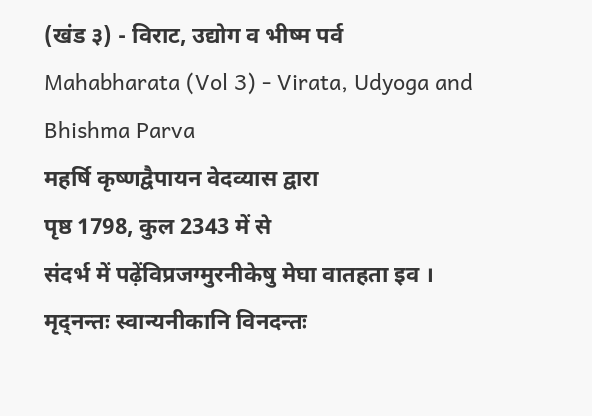(खंड ३) - विराट, उद्योग व भीष्म पर्व
Mahabharata (Vol 3) - Virata, Udyoga and Bhishma Parva
महर्षि कृष्णद्वैपायन वेदव्यास द्वारा
पृष्ठ 1798, कुल 2343 में से
संदर्भ में पढ़ेंविप्रजग्मुरनीकेषु मेघा वातहता इव ।
मृद्नन्तः स्वान्यनीकानि विनदन्तः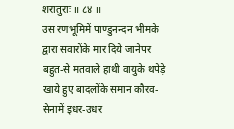शरातुराः ॥ ८४ ॥
उस रणभूमिमें पाण्डुनन्दन भीमके द्वारा सवारोंके मार दिये जानेपर बहुत-से मतवाले हाथी वायुके थपेड़े खाये हुए बादलोंके समान कौरव-सेनामें इधर-उधर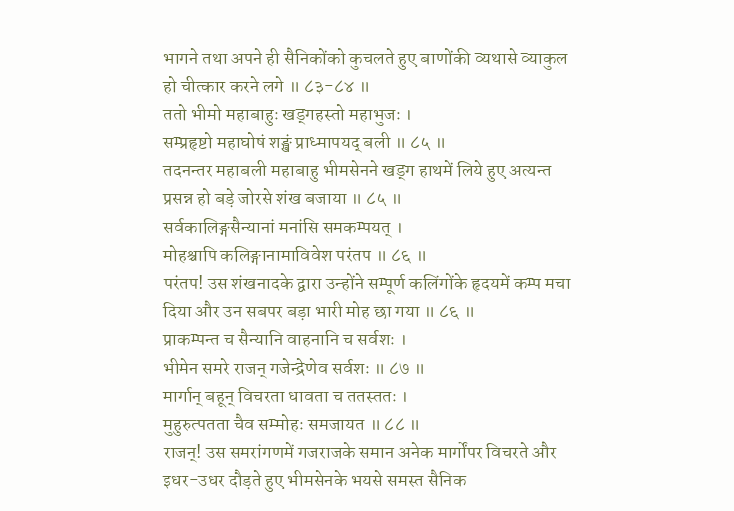भागने तथा अपने ही सैनिकोंको कुचलते हुए बाणोंकी व्यथासे व्याकुल हो चीत्कार करने लगे ॥ ८३-८४ ॥
ततो भीमो महाबाहुः खड्गहस्तो महाभुजः ।
सम्प्रहृष्टो महाघोषं शङ्खं प्राध्मापयद् बली ॥ ८५ ॥
तदनन्तर महाबली महाबाहु भीमसेनने खड्ग हाथमें लिये हुए अत्यन्त प्रसन्न हो बड़े जोरसे शंख बजाया ॥ ८५ ॥
सर्वकालिङ्गसैन्यानां मनांसि समकम्पयत् ।
मोहश्चापि कलिङ्गानामाविवेश परंतप ॥ ८६ ॥
परंतप! उस शंखनादके द्वारा उन्होंने सम्पूर्ण कलिंगोंके हृदयमें कम्प मचा दिया और उन सबपर बड़ा भारी मोह छा गया ॥ ८६ ॥
प्राकम्पन्त च सैन्यानि वाहनानि च सर्वशः ।
भीमेन समरे राजन् गजेन्द्रेणेव सर्वशः ॥ ८७ ॥
मार्गान् बहून् विचरता धावता च ततस्ततः ।
मुहुरुत्पतता चैव सम्मोहः समजायत ॥ ८८ ॥
राजन्! उस समरांगणमें गजराजके समान अनेक मार्गोंपर विचरते और इधर-उधर दौड़ते हुए भीमसेनके भयसे समस्त सैनिक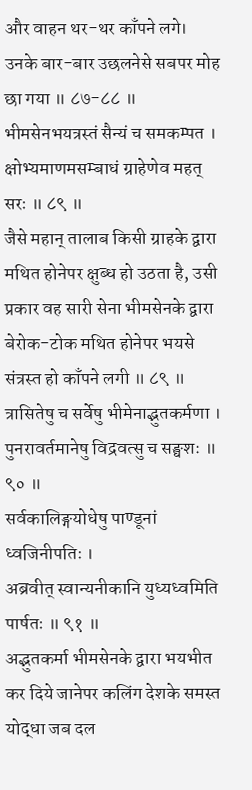और वाहन थर-थर काँपने लगे। उनके बार-बार उछलनेसे सबपर मोह छा गया ॥ ८७-८८ ॥
भीमसेनभयत्रस्तं सैन्यं च समकम्पत ।
क्षोभ्यमाणमसम्बाधं ग्राहेणेव महत् सरः ॥ ८९ ॥
जैसे महान् तालाब किसी ग्राहके द्वारा मथित होनेपर क्षुब्ध हो उठता है, उसी प्रकार वह सारी सेना भीमसेनके द्वारा बेरोक-टोक मथित होनेपर भयसे संत्रस्त हो काँपने लगी ॥ ८९ ॥
त्रासितेषु च सर्वेषु भीमेनाद्भुतकर्मणा ।
पुनरावर्तमानेषु विद्रवत्सु च सङ्घशः ॥ ९० ॥
सर्वकालिङ्गयोधेषु पाण्डूनां ध्वजिनीपतिः ।
अब्रवीत् स्वान्यनीकानि युध्यध्वमिति पार्षतः ॥ ९१ ॥
अद्भुतकर्मा भीमसेनके द्वारा भयभीत कर दिये जानेपर कलिंग देशके समस्त योद्धा जब दल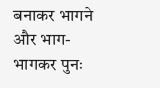बनाकर भागने और भाग-भागकर पुनः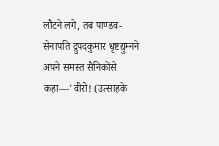लौटने लगे, तब पाण्डव-सेनापति द्रुपदकुमार धृष्टद्युम्नने अपने समस्त सैनिकोंसे कहा—'वीरो! (उत्साहके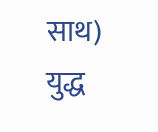साथ) युद्ध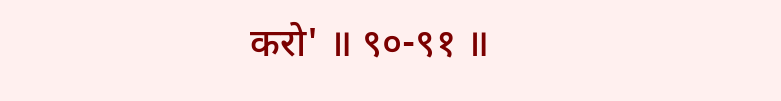करो' ॥ ९०-९१ ॥